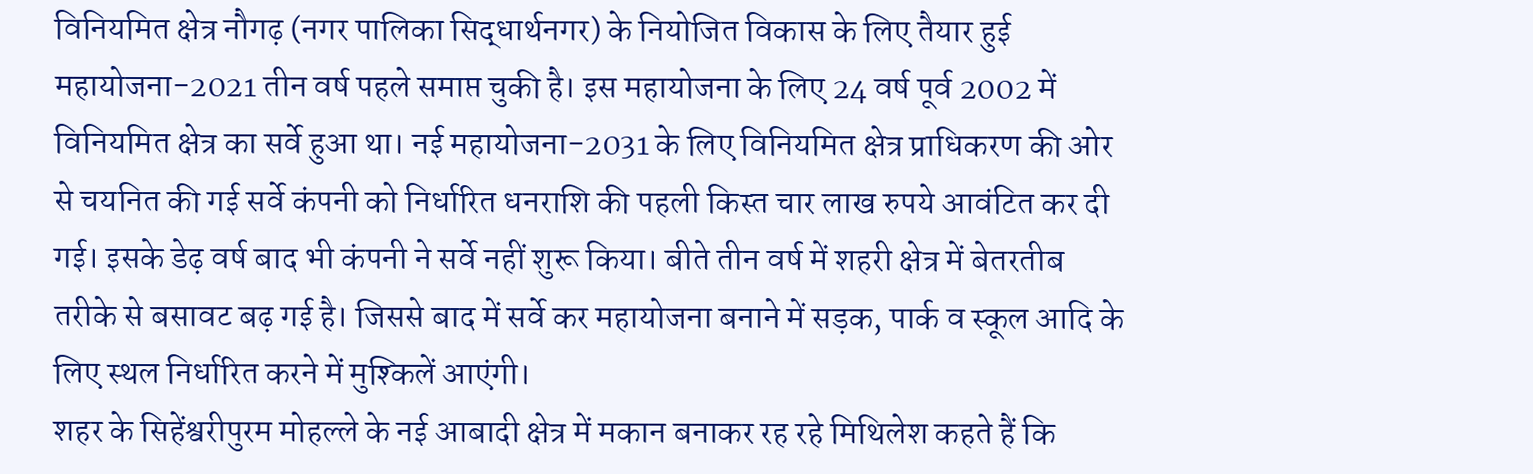विनियमित क्षेत्र नौगढ़ (नगर पालिका सिद्धार्थनगर) के नियोजित विकास के लिए तैयार हुई महायोजना-2021 तीन वर्ष पहले समाप्त चुकी है। इस महायोजना के लिए 24 वर्ष पूर्व 2002 में विनियमित क्षेत्र का सर्वे हुआ था। नई महायोजना-2031 के लिए विनियमित क्षेत्र प्राधिकरण की ओर से चयनित की गई सर्वे कंपनी को निर्धारित धनराशि की पहली किस्त चार लाख रुपये आवंटित कर दी गई। इसके डेढ़ वर्ष बाद भी कंपनी ने सर्वे नहीं शुरू किया। बीते तीन वर्ष में शहरी क्षेत्र में बेतरतीब तरीके से बसावट बढ़ गई है। जिससे बाद में सर्वे कर महायोजना बनाने में सड़क, पार्क व स्कूल आदि के लिए स्थल निर्धारित करने में मुश्किलें आएंगी।
शहर के सिहेंश्वरीपुरम मोहल्ले के नई आबादी क्षेत्र में मकान बनाकर रह रहे मिथिलेश कहते हैं कि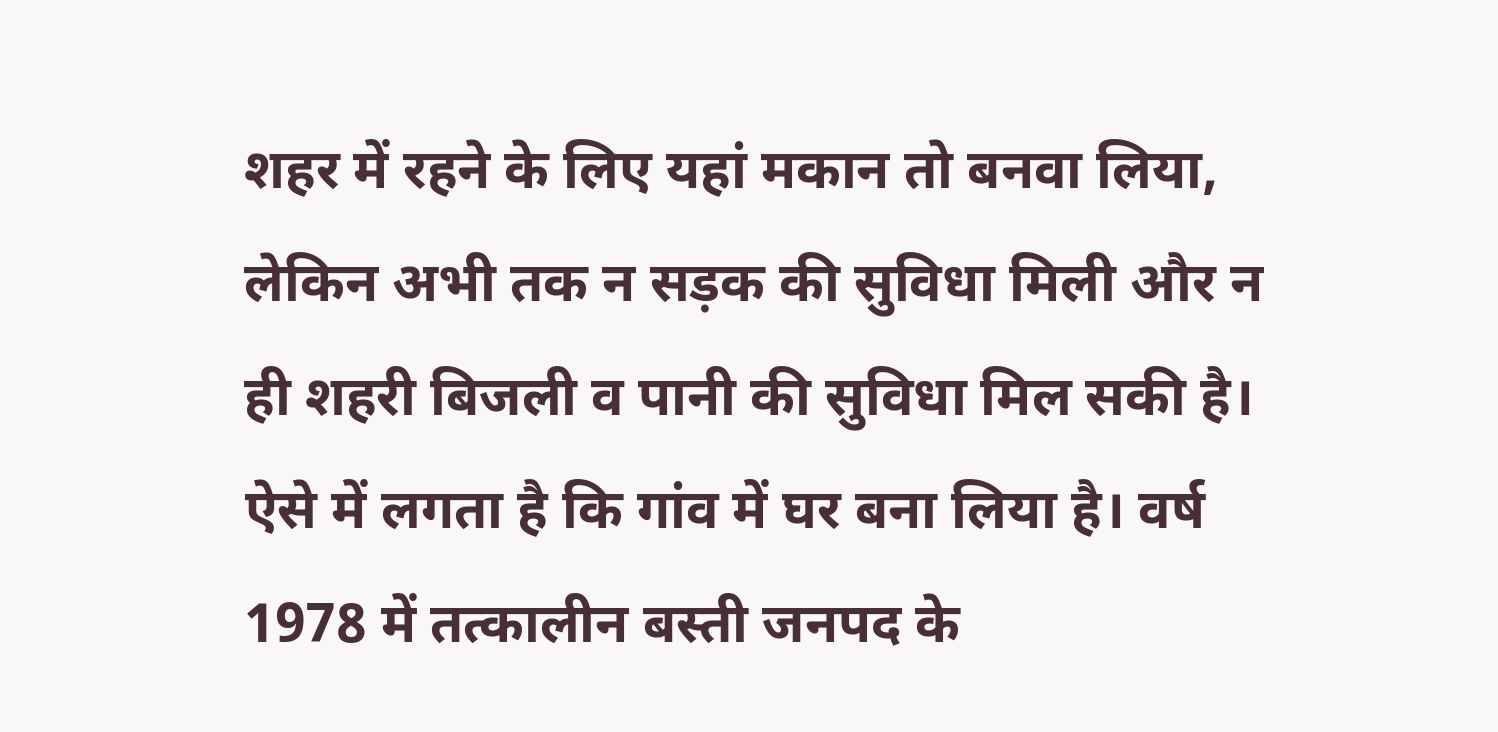शहर में रहने के लिए यहां मकान तो बनवा लिया, लेकिन अभी तक न सड़क की सुविधा मिली और न ही शहरी बिजली व पानी की सुविधा मिल सकी है। ऐसे में लगता है कि गांव में घर बना लिया है। वर्ष 1978 में तत्कालीन बस्ती जनपद के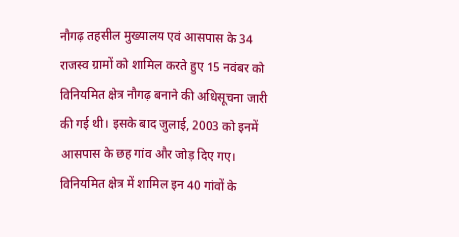नौगढ़ तहसील मुख्यालय एवं आसपास के 34 राजस्व ग्रामों को शामिल करते हुए 15 नवंबर को विनियमित क्षेत्र नौगढ़ बनाने की अधिसूचना जारी की गई थी। इसके बाद जुलाई, 2003 को इनमें आसपास के छह गांव और जोड़ दिए गए। विनियमित क्षेत्र में शामिल इन 40 गांवों के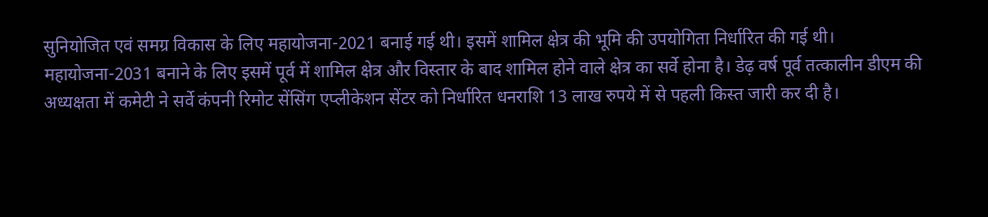सुनियोजित एवं समग्र विकास के लिए महायोजना-2021 बनाई गई थी। इसमें शामिल क्षेत्र की भूमि की उपयोगिता निर्धारित की गई थी।
महायोजना-2031 बनाने के लिए इसमें पूर्व में शामिल क्षेत्र और विस्तार के बाद शामिल होने वाले क्षेत्र का सर्वे होना है। डेढ़ वर्ष पूर्व तत्कालीन डीएम की अध्यक्षता में कमेटी ने सर्वे कंपनी रिमोट सेंसिंग एप्लीकेशन सेंटर को निर्धारित धनराशि 13 लाख रुपये में से पहली किस्त जारी कर दी है।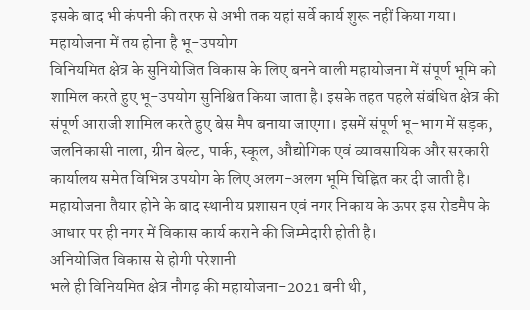इसके बाद भी कंपनी की तरफ से अभी तक यहां सर्वे कार्य शुरू नहीं किया गया।
महायोजना में तय होना है भू-उपयोग
विनियमित क्षेत्र के सुनियोजित विकास के लिए बनने वाली महायोजना में संपूर्ण भूमि को शामिल करते हुए भू-उपयोग सुनिश्चित किया जाता है। इसके तहत पहले संबंधित क्षेत्र की संपूर्ण आराजी शामिल करते हुए बेस मैप बनाया जाएगा। इसमें संपूर्ण भू-भाग में सड़क, जलनिकासी नाला, ग्रीन बेल्ट, पार्क, स्कूल, औद्योगिक एवं व्यावसायिक और सरकारी कार्यालय समेत विभिन्न उपयोग के लिए अलग-अलग भूमि चिह्नित कर दी जाती है। महायोजना तैयार होने के बाद स्थानीय प्रशासन एवं नगर निकाय के ऊपर इस रोडमैप के आधार पर ही नगर में विकास कार्य कराने की जिम्मेदारी होती है।
अनियोजित विकास से होगी परेशानी
भले ही विनियमित क्षेत्र नौगढ़ की महायोजना-2021 बनी थी,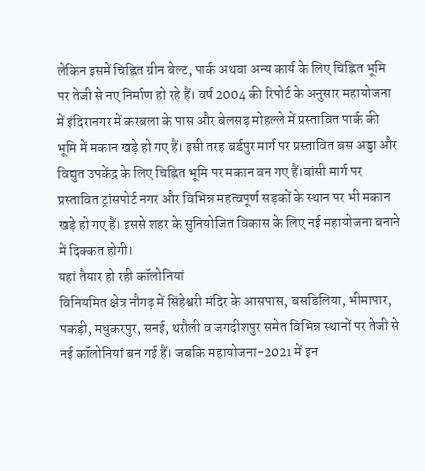लेकिन इसमें चिह्नित ग्रीन बेल्ट, पार्क अथवा अन्य कार्य के लिए चिह्नित भूमि पर तेजी से नए निर्माण हो रहे हैं। वर्ष 2004 की रिपोर्ट के अनुसार महायोजना में इंदिरानगर में करबला के पास और बेलसड़ मोहल्ले में प्रस्तावित पार्क की भूमि में मकान खड़े हो गए हैं। इसी तरह बर्डपुर मार्ग पर प्रस्तावित बस अड्डा और विद्युत उपकेंद्र के लिए चिह्नित भूमि पर मकान बन गए हैं।बांसी मार्ग पर प्रस्तावित ट्रांसपोर्ट नगर और विभिन्न महत्वपूर्ण सड़कों के स्थान पर भी मकान खड़े हो गए हैं। इससे शहर के सुनियोजित विकास के लिए नई महायोजना बनाने में दिक्कत होगी।
यहां तैयार हो रही कॉलोनियां
विनियमित क्षेत्र नौगढ़ में सिंहेश्वरी मंदिर के आसपास, बसडिलिया, भीमापार, पकड़ी, मधुकरपुर, सनई, थरौली व जगदीशपुर समेत विभिन्न स्थानों पर तेजी से नई कॉलोनियां बन गई हैं। जबकि महायोजना-2021 में इन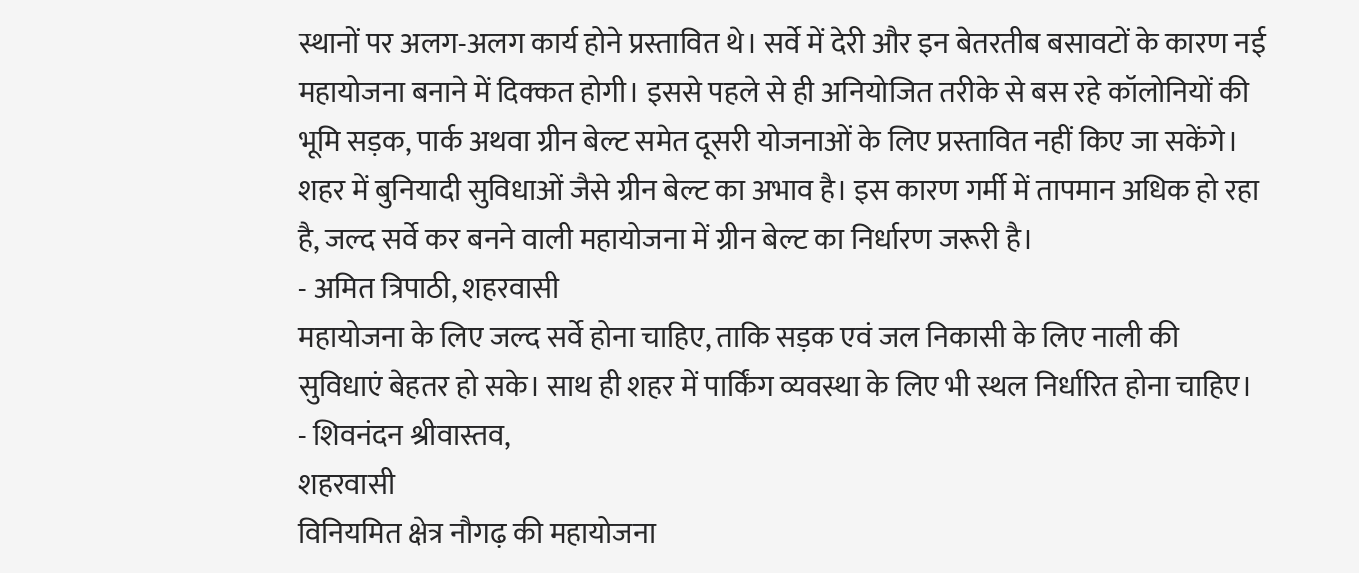स्थानों पर अलग-अलग कार्य होने प्रस्तावित थे। सर्वे में देरी और इन बेतरतीब बसावटों के कारण नई महायोजना बनाने में दिक्कत होगी। इससे पहले से ही अनियोजित तरीके से बस रहे कॉलोनियों की भूमि सड़क, पार्क अथवा ग्रीन बेल्ट समेत दूसरी योजनाओं के लिए प्रस्तावित नहीं किए जा सकेंगे।
शहर में बुनियादी सुविधाओं जैसे ग्रीन बेल्ट का अभाव है। इस कारण गर्मी में तापमान अधिक हो रहा है, जल्द सर्वे कर बनने वाली महायोजना में ग्रीन बेल्ट का निर्धारण जरूरी है।
- अमित त्रिपाठी, शहरवासी
महायोजना के लिए जल्द सर्वे होना चाहिए, ताकि सड़क एवं जल निकासी के लिए नाली की सुविधाएं बेहतर हो सके। साथ ही शहर में पार्किंग व्यवस्था के लिए भी स्थल निर्धारित होना चाहिए।
- शिवनंदन श्रीवास्तव,
शहरवासी
विनियमित क्षेत्र नौगढ़ की महायोजना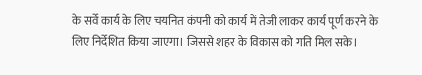के सर्वे कार्य के लिए चयनित कंपनी को कार्य में तेजी लाकर कार्य पूर्ण करने के लिए निर्देशित किया जाएगा। जिससे शहर के विकास को गति मिल सके।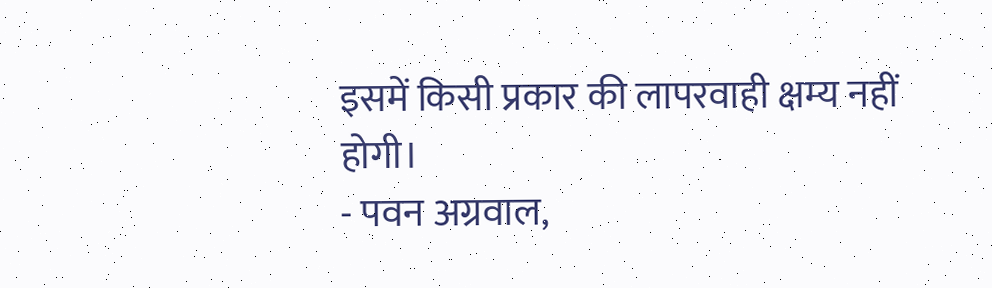इसमें किसी प्रकार की लापरवाही क्षम्य नहीं होगी।
- पवन अग्रवाल,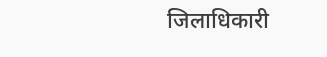जिलाधिकारी